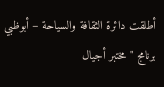أطلقت دائرة الثقافة والسياحة – أبوظبي برنامج "مختبر أجيال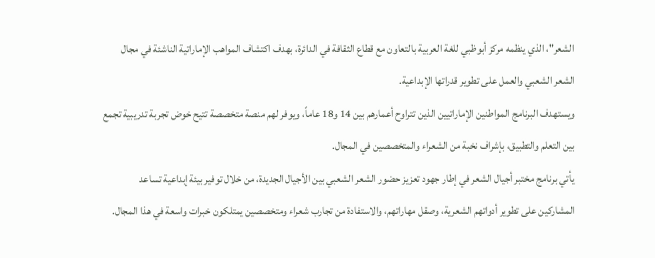الشعر"، الذي ينظمه مركز أبوظبي للغة العربية بالتعاون مع قطاع الثقافة في الدائرة، بهدف اكتشاف المواهب الإماراتية الناشئة في مجال الشعر الشعبي والعمل على تطوير قدراتها الإبداعية.
ويستهدف البرنامج المواطنين الإماراتيين الذين تتراوح أعمارهم بين 14 و18 عاماً، ويوفر لهم منصة متخصصة تتيح خوض تجربة تدريبية تجمع بين التعلم والتطبيق، بإشراف نخبة من الشعراء والمتخصصين في المجال.
يأتي برنامج مختبر أجيال الشعر في إطار جهود تعزيز حضور الشعر الشعبي بين الأجيال الجديدة، من خلال توفير بيئة إبداعية تساعد المشاركين على تطوير أدواتهم الشعرية، وصقل مهاراتهم، والاستفادة من تجارب شعراء ومتخصصين يمتلكون خبرات واسعة في هذا المجال.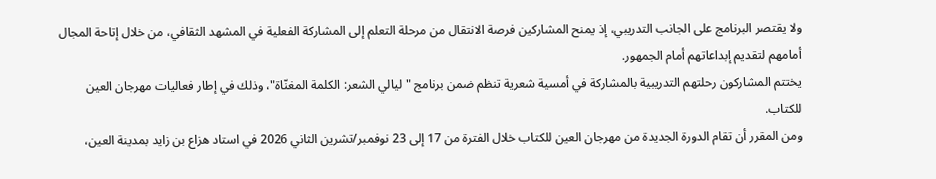ولا يقتصر البرنامج على الجانب التدريبي، إذ يمنح المشاركين فرصة الانتقال من مرحلة التعلم إلى المشاركة الفعلية في المشهد الثقافي، من خلال إتاحة المجال أمامهم لتقديم إبداعاتهم أمام الجمهور.
يختتم المشاركون رحلتهم التدريبية بالمشاركة في أمسية شعرية تنظم ضمن برنامج "ليالي الشعر: الكلمة المغنّاة"، وذلك في إطار فعاليات مهرجان العين للكتاب.
ومن المقرر أن تقام الدورة الجديدة من مهرجان العين للكتاب خلال الفترة من 17 إلى 23 نوفمبر/تشرين الثاني 2026 في استاد هزاع بن زايد بمدينة العين،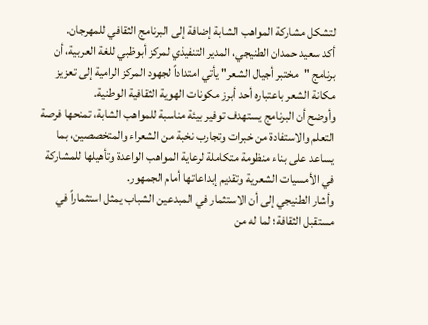لتشكل مشاركة المواهب الشابة إضافة إلى البرنامج الثقافي للمهرجان.
أكد سعيد حمدان الطنيجي، المدير التنفيذي لمركز أبوظبي للغة العربية، أن برنامج "مختبر أجيال الشعر" يأتي امتداداً لجهود المركز الرامية إلى تعزيز مكانة الشعر باعتباره أحد أبرز مكونات الهوية الثقافية الوطنية.
وأوضح أن البرنامج يستهدف توفير بيئة مناسبة للمواهب الشابة، تمنحها فرصة التعلم والاستفادة من خبرات وتجارب نخبة من الشعراء والمتخصصين، بما يساعد على بناء منظومة متكاملة لرعاية المواهب الواعدة وتأهيلها للمشاركة في الأمسيات الشعرية وتقديم إبداعاتها أمام الجمهور.
وأشار الطنيجي إلى أن الاستثمار في المبدعين الشباب يمثل استثماراً في مستقبل الثقافة؛ لما له من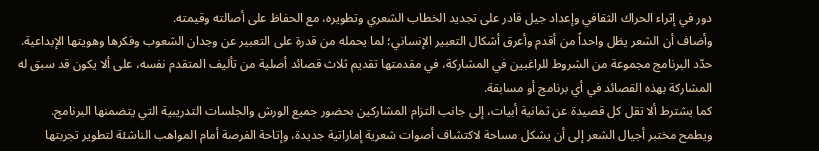دور في إثراء الحراك الثقافي وإعداد جيل قادر على تجديد الخطاب الشعري وتطويره، مع الحفاظ على أصالته وقيمته.
وأضاف أن الشعر يظل واحداً من أقدم وأعرق أشكال التعبير الإنساني؛ لما يحمله من قدرة على التعبير عن وجدان الشعوب وفكرها وهويتها الإبداعية.
حدّد البرنامج مجموعة من الشروط للراغبين في المشاركة، في مقدمتها تقديم ثلاث قصائد أصلية من تأليف المتقدم نفسه، على ألا يكون قد سبق له المشاركة بهذه القصائد في أي برنامج أو مسابقة.
كما يشترط ألا تقل كل قصيدة عن ثمانية أبيات، إلى جانب التزام المشاركين بحضور جميع الورش والجلسات التدريبية التي يتضمنها البرنامج.
ويطمح مختبر أجيال الشعر إلى أن يشكل مساحة لاكتشاف أصوات شعرية إماراتية جديدة، وإتاحة الفرصة أمام المواهب الناشئة لتطوير تجربتها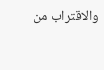والاقتراب من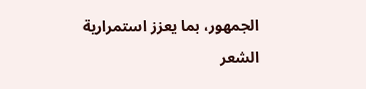الجمهور، بما يعزز استمرارية الشعر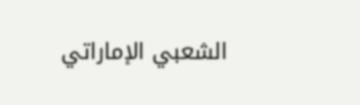الشعبي الإماراتي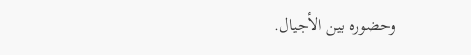وحضوره بين الأجيال.